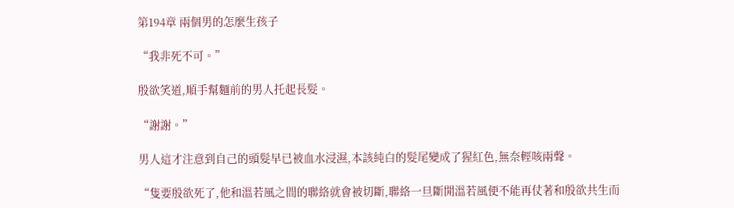第194章 兩個男的怎麼生孩子

“我非死不可。”

殷欲笑道,順手幫麵前的男人托起長髮。

“謝謝。”

男人這才注意到自己的頭髮早已被血水浸濕,本該純白的髮尾變成了猩紅色,無奈輕咳兩聲。

“隻要殷欲死了,他和溫若風之間的聯絡就會被切斷,聯絡一旦斷開溫若風便不能再仗著和殷欲共生而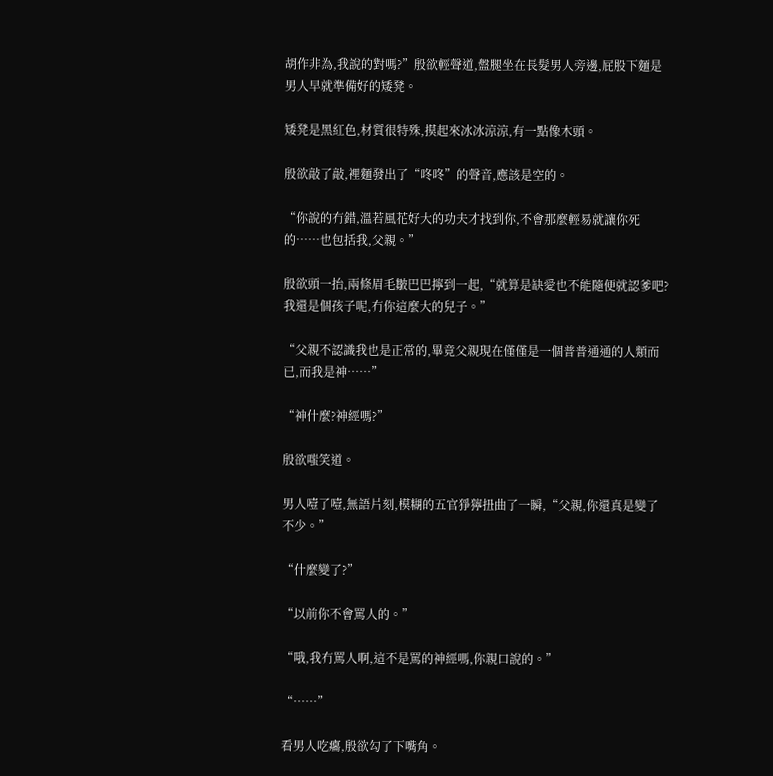胡作非為,我說的對嗎?”殷欲輕聲道,盤腿坐在長髮男人旁邊,屁股下麵是男人早就準備好的矮凳。

矮凳是黑紅色,材質很特殊,摸起來冰冰涼涼,有一點像木頭。

殷欲敲了敲,裡麵發出了“咚咚”的聲音,應該是空的。

“你說的冇錯,溫若風花好大的功夫才找到你,不會那麼輕易就讓你死的……也包括我,父親。”

殷欲頭一抬,兩條眉毛皺巴巴擰到一起,“就算是缺愛也不能隨便就認爹吧?我還是個孩子呢,冇你這麼大的兒子。”

“父親不認識我也是正常的,畢竟父親現在僅僅是一個普普通通的人類而已,而我是神……”

“神什麼?神經嗎?”

殷欲嗤笑道。

男人噎了噎,無語片刻,模糊的五官猙獰扭曲了一瞬,“父親,你還真是變了不少。”

“什麼變了?”

“以前你不會罵人的。”

“哦,我冇罵人啊,這不是罵的神經嗎,你親口說的。”

“……”

看男人吃癟,殷欲勾了下嘴角。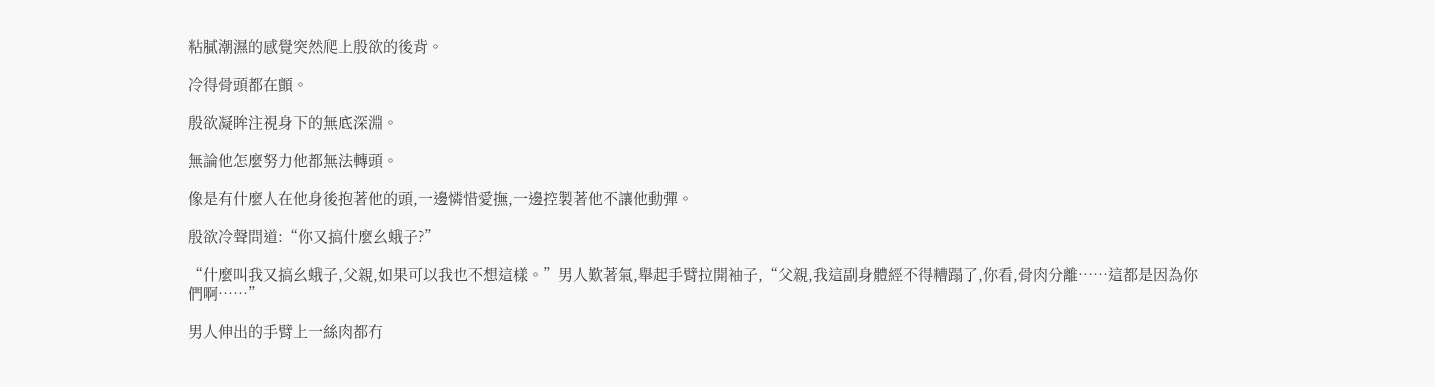粘膩潮濕的感覺突然爬上殷欲的後背。

冷得骨頭都在顫。

殷欲凝眸注視身下的無底深淵。

無論他怎麼努力他都無法轉頭。

像是有什麼人在他身後抱著他的頭,一邊憐惜愛撫,一邊控製著他不讓他動彈。

殷欲冷聲問道:“你又搞什麼幺蛾子?”

“什麼叫我又搞幺蛾子,父親,如果可以我也不想這樣。”男人歎著氣,舉起手臂拉開袖子,“父親,我這副身體經不得糟蹋了,你看,骨肉分離……這都是因為你們啊……”

男人伸出的手臂上一絲肉都冇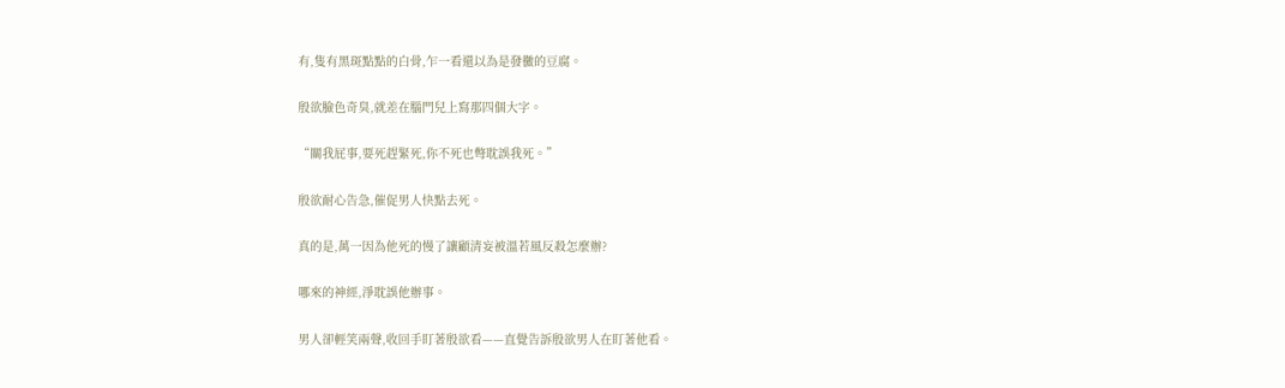有,隻有黑斑點點的白骨,乍一看還以為是發黴的豆腐。

殷欲臉色奇臭,就差在腦門兒上寫那四個大字。

“關我屁事,要死趕緊死,你不死也彆耽誤我死。”

殷欲耐心告急,催促男人快點去死。

真的是,萬一因為他死的慢了讓顧清妄被溫若風反殺怎麼辦?

哪來的神經,淨耽誤他辦事。

男人卻輕笑兩聲,收回手盯著殷欲看——直覺告訴殷欲男人在盯著他看。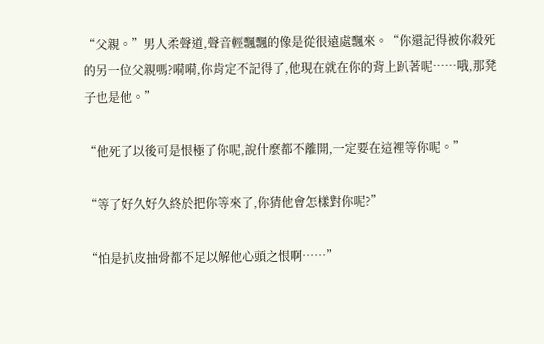“父親。”男人柔聲道,聲音輕飄飄的像是從很遠處飄來。“你還記得被你殺死的另一位父親嗎?嗬嗬,你肯定不記得了,他現在就在你的背上趴著呢……哦,那凳子也是他。”

“他死了以後可是恨極了你呢,說什麼都不離開,一定要在這裡等你呢。”

“等了好久好久終於把你等來了,你猜他會怎樣對你呢?”

“怕是扒皮抽骨都不足以解他心頭之恨啊……”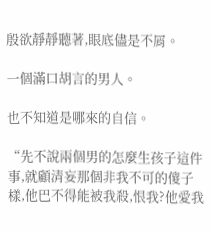殷欲靜靜聽著,眼底儘是不屑。

一個滿口胡言的男人。

也不知道是哪來的自信。

“先不說兩個男的怎麼生孩子這件事,就顧清妄那個非我不可的傻子樣,他巴不得能被我殺,恨我?他愛我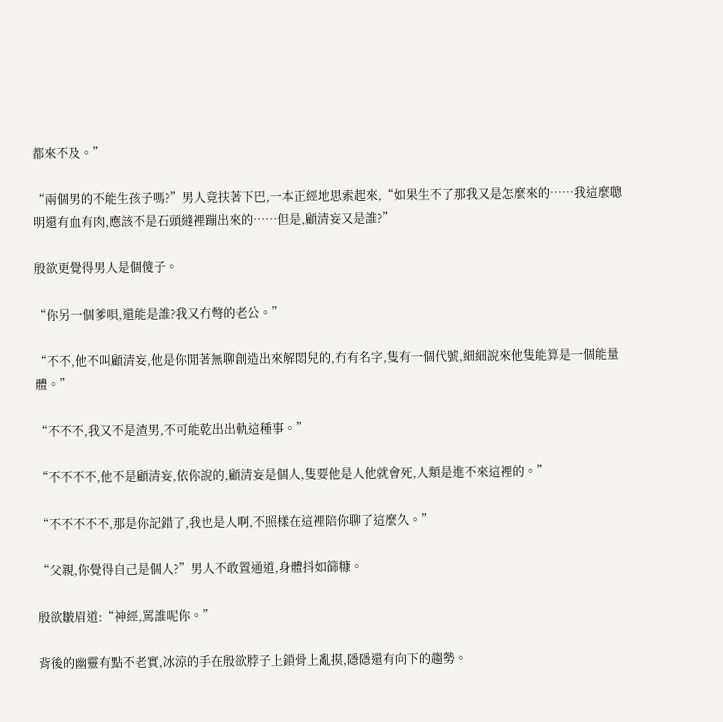都來不及。”

“兩個男的不能生孩子嗎?”男人竟扶著下巴,一本正經地思索起來,“如果生不了那我又是怎麼來的……我這麼聰明還有血有肉,應該不是石頭縫裡蹦出來的……但是,顧清妄又是誰?”

殷欲更覺得男人是個傻子。

“你另一個爹唄,還能是誰?我又冇彆的老公。”

“不不,他不叫顧清妄,他是你閒著無聊創造出來解悶兒的,冇有名字,隻有一個代號,細細說來他隻能算是一個能量體。”

“不不不,我又不是渣男,不可能乾出出軌這種事。”

“不不不不,他不是顧清妄,依你說的,顧清妄是個人,隻要他是人他就會死,人類是進不來這裡的。”

“不不不不不,那是你記錯了,我也是人啊,不照樣在這裡陪你聊了這麼久。”

“父親,你覺得自己是個人?”男人不敢置通道,身體抖如篩糠。

殷欲皺眉道:“神經,罵誰呢你。”

背後的幽靈有點不老實,冰涼的手在殷欲脖子上鎖骨上亂摸,隱隱還有向下的趨勢。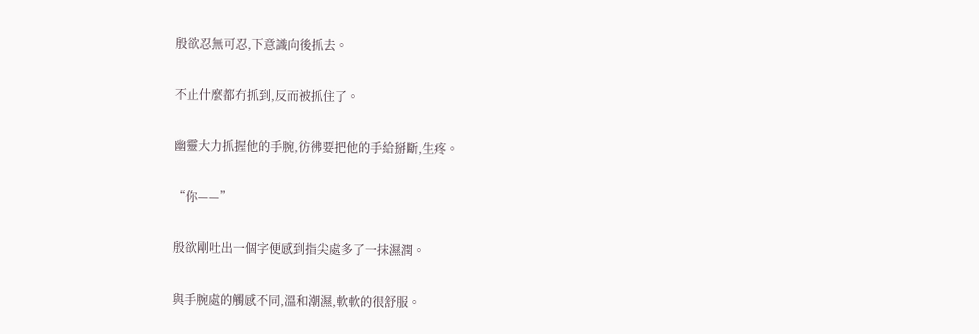殷欲忍無可忍,下意識向後抓去。

不止什麼都冇抓到,反而被抓住了。

幽靈大力抓握他的手腕,彷彿要把他的手給掰斷,生疼。

“你——”

殷欲剛吐出一個字便感到指尖處多了一抹濕潤。

與手腕處的觸感不同,溫和潮濕,軟軟的很舒服。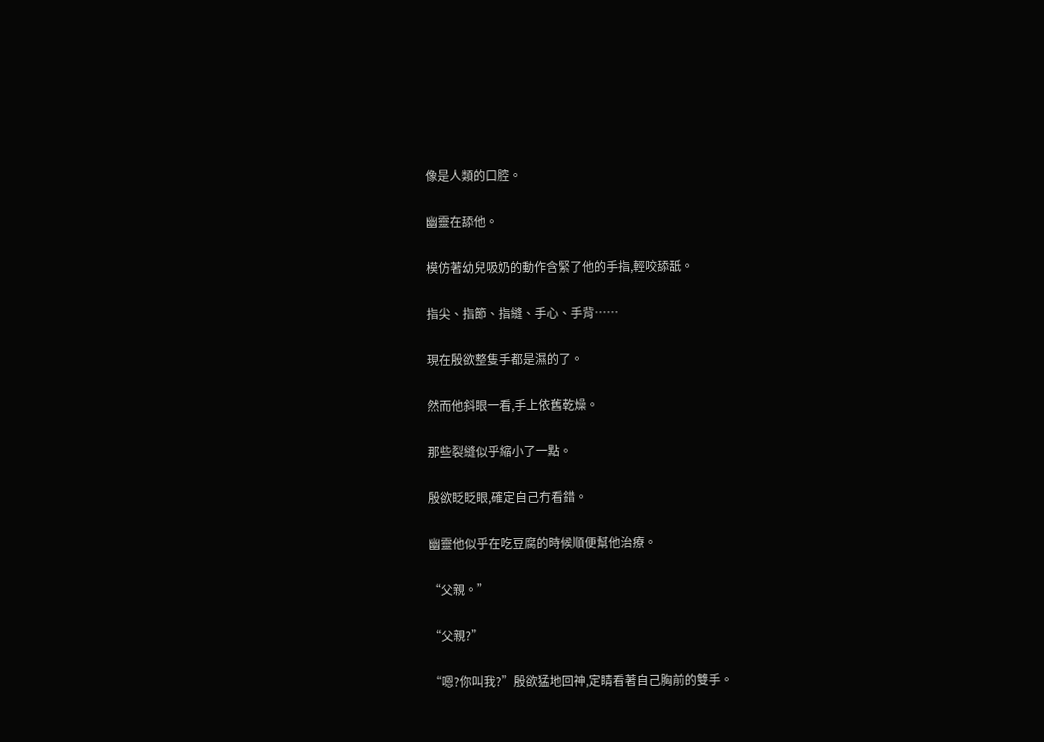像是人類的口腔。

幽靈在舔他。

模仿著幼兒吸奶的動作含緊了他的手指,輕咬舔舐。

指尖、指節、指縫、手心、手背……

現在殷欲整隻手都是濕的了。

然而他斜眼一看,手上依舊乾燥。

那些裂縫似乎縮小了一點。

殷欲眨眨眼,確定自己冇看錯。

幽靈他似乎在吃豆腐的時候順便幫他治療。

“父親。”

“父親?”

“嗯?你叫我?”殷欲猛地回神,定睛看著自己胸前的雙手。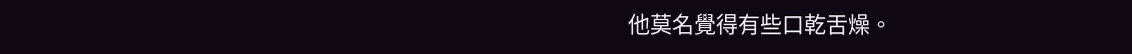他莫名覺得有些口乾舌燥。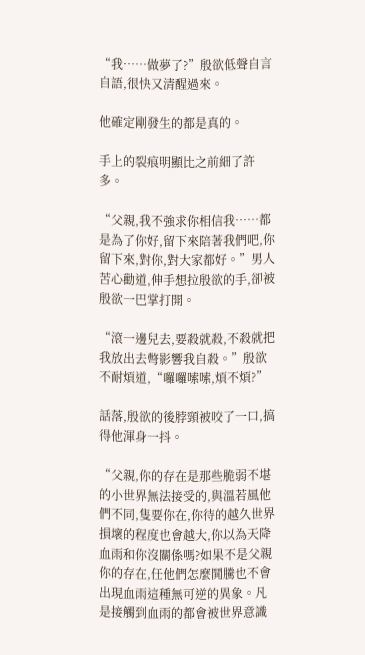“我……做夢了?”殷欲低聲自言自語,很快又清醒過來。

他確定剛發生的都是真的。

手上的裂痕明顯比之前細了許多。

“父親,我不強求你相信我……都是為了你好,留下來陪著我們吧,你留下來,對你,對大家都好。”男人苦心勸道,伸手想拉殷欲的手,卻被殷欲一巴掌打開。

“滾一邊兒去,要殺就殺,不殺就把我放出去彆影響我自殺。”殷欲不耐煩道,“囉囉嗦嗦,煩不煩?”

話落,殷欲的後脖頸被咬了一口,搞得他渾身一抖。

“父親,你的存在是那些脆弱不堪的小世界無法接受的,與溫若風他們不同,隻要你在,你待的越久世界損壞的程度也會越大,你以為天降血雨和你沒關係嗎?如果不是父親你的存在,任他們怎麼鬨騰也不會出現血雨這種無可逆的異象。凡是接觸到血雨的都會被世界意識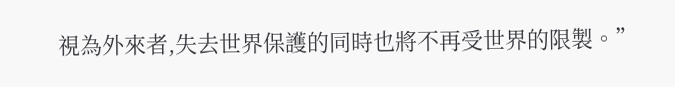視為外來者,失去世界保護的同時也將不再受世界的限製。”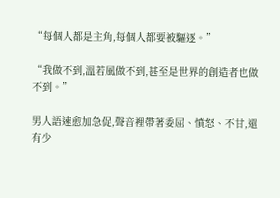“每個人都是主角,每個人都要被驅逐。”

“我做不到,溫若風做不到,甚至是世界的創造者也做不到。”

男人語速愈加急促,聲音裡帶著委屈、憤怒、不甘,還有少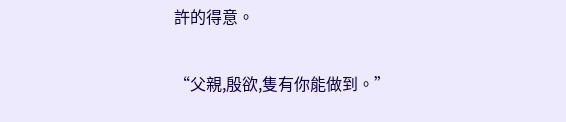許的得意。

“父親,殷欲,隻有你能做到。”